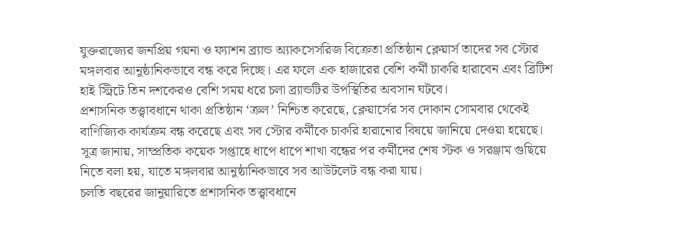যুক্তরাজ্যের জনপ্রিয় গয়না ও ফ্যাশন ব্র্যান্ড অ্যাকসেসরিজ বিক্রেতা প্রতিষ্ঠান ক্লেয়ার্স তাদের সব স্টোর মঙ্গলবার আনুষ্ঠানিকভাবে বন্ধ করে দিচ্ছে। এর ফলে এক হাজারের বেশি কর্মী চাকরি হারাবেন এবং ব্রিটিশ হাই স্ট্রিটে তিন দশকেরও বেশি সময় ধরে চলা ব্র্যান্ডটির উপস্থিতির অবসান ঘটবে।
প্রশাসনিক তত্ত্বাবধানে থাকা প্রতিষ্ঠান ‘ক্রল’ নিশ্চিত করেছে, ক্লেয়ার্সের সব দোকান সোমবার থেকেই বাণিজ্যিক কার্যক্রম বন্ধ করেছে এবং সব স্টোর কর্মীকে চাকরি হারানোর বিষয়ে জানিয়ে দেওয়া হয়েছে।
সূত্র জানায়, সাম্প্রতিক কয়েক সপ্তাহে ধাপে ধাপে শাখা বন্ধের পর কর্মীদের শেষ স্টক ও সরঞ্জাম গুছিয়ে নিতে বলা হয়, যাতে মঙ্গলবার আনুষ্ঠানিকভাবে সব আউটলেট বন্ধ করা যায়।
চলতি বছরের জানুয়ারিতে প্রশাসনিক তত্ত্বাবধানে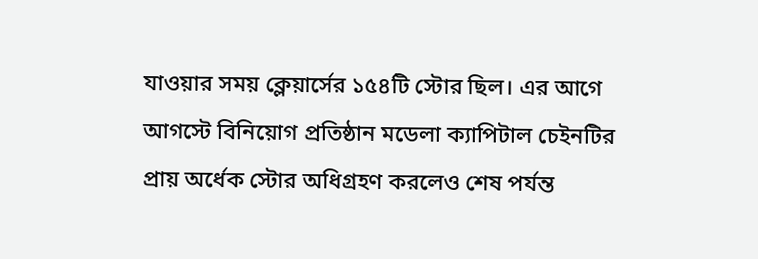যাওয়ার সময় ক্লেয়ার্সের ১৫৪টি স্টোর ছিল। এর আগে আগস্টে বিনিয়োগ প্রতিষ্ঠান মডেলা ক্যাপিটাল চেইনটির প্রায় অর্ধেক স্টোর অধিগ্রহণ করলেও শেষ পর্যন্ত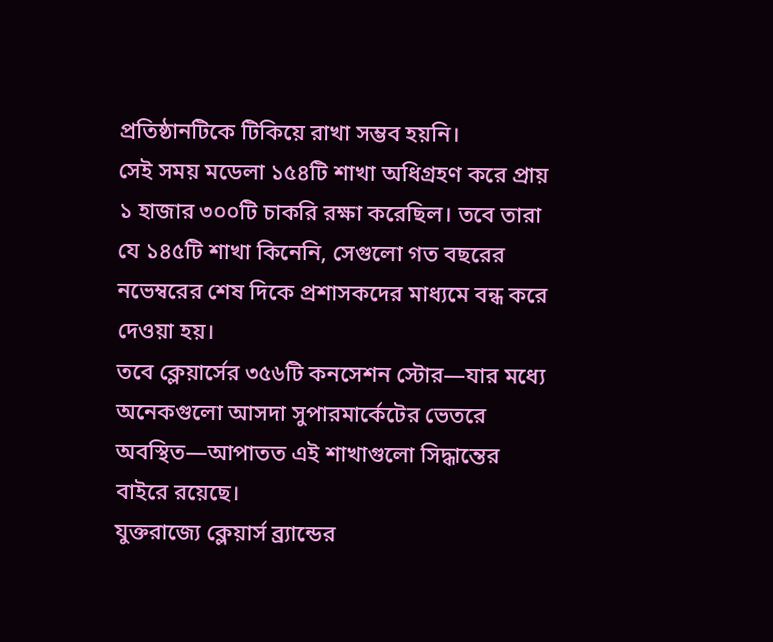প্রতিষ্ঠানটিকে টিকিয়ে রাখা সম্ভব হয়নি।
সেই সময় মডেলা ১৫৪টি শাখা অধিগ্রহণ করে প্রায় ১ হাজার ৩০০টি চাকরি রক্ষা করেছিল। তবে তারা যে ১৪৫টি শাখা কিনেনি, সেগুলো গত বছরের নভেম্বরের শেষ দিকে প্রশাসকদের মাধ্যমে বন্ধ করে দেওয়া হয়।
তবে ক্লেয়ার্সের ৩৫৬টি কনসেশন স্টোর—যার মধ্যে অনেকগুলো আসদা সুপারমার্কেটের ভেতরে অবস্থিত—আপাতত এই শাখাগুলো সিদ্ধান্তের বাইরে রয়েছে।
যুক্তরাজ্যে ক্লেয়ার্স ব্র্যান্ডের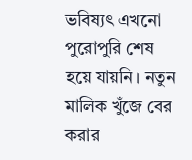ভবিষ্যৎ এখনো পুরোপুরি শেষ হয়ে যায়নি। নতুন মালিক খুঁজে বের করার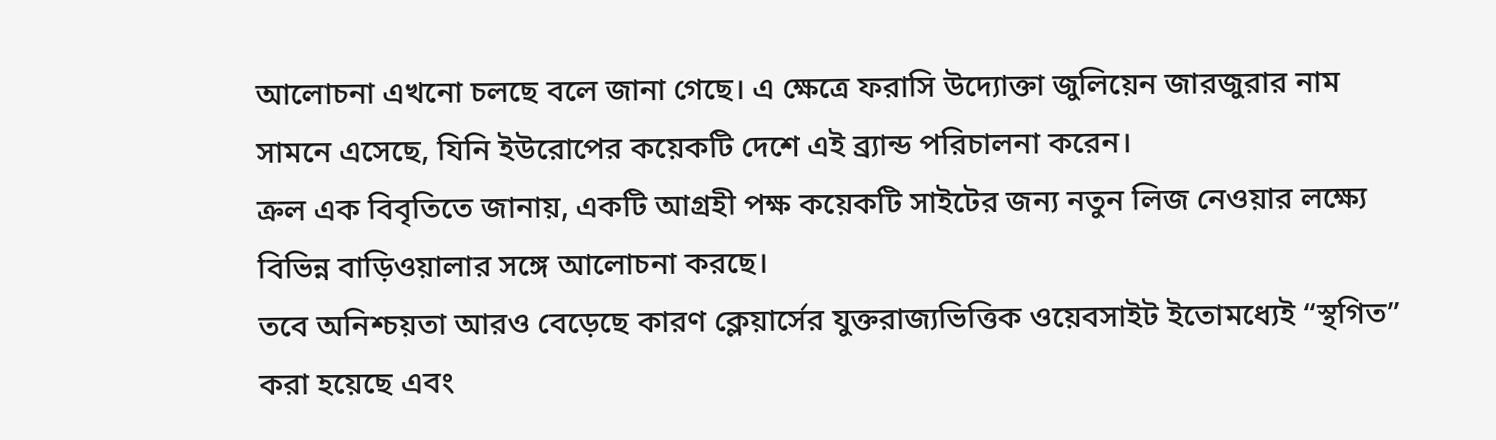আলোচনা এখনো চলছে বলে জানা গেছে। এ ক্ষেত্রে ফরাসি উদ্যোক্তা জুলিয়েন জারজুরার নাম সামনে এসেছে, যিনি ইউরোপের কয়েকটি দেশে এই ব্র্যান্ড পরিচালনা করেন।
ক্রল এক বিবৃতিতে জানায়, একটি আগ্রহী পক্ষ কয়েকটি সাইটের জন্য নতুন লিজ নেওয়ার লক্ষ্যে বিভিন্ন বাড়িওয়ালার সঙ্গে আলোচনা করছে।
তবে অনিশ্চয়তা আরও বেড়েছে কারণ ক্লেয়ার্সের যুক্তরাজ্যভিত্তিক ওয়েবসাইট ইতোমধ্যেই “স্থগিত” করা হয়েছে এবং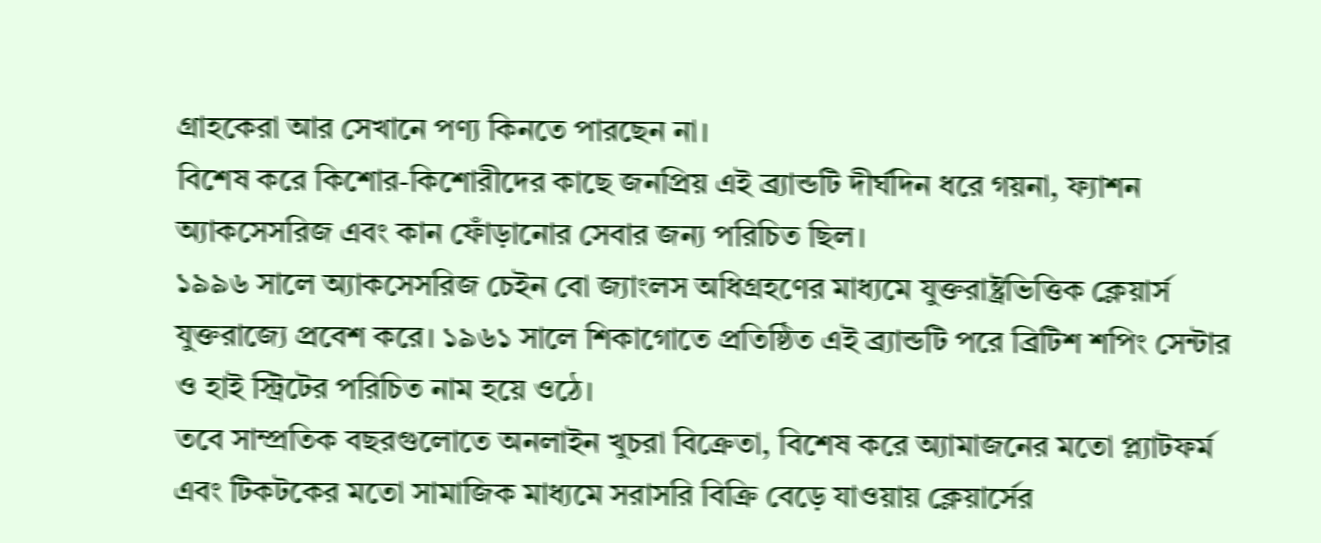গ্রাহকেরা আর সেখানে পণ্য কিনতে পারছেন না।
বিশেষ করে কিশোর-কিশোরীদের কাছে জনপ্রিয় এই ব্র্যান্ডটি দীর্ঘদিন ধরে গয়না, ফ্যাশন অ্যাকসেসরিজ এবং কান ফোঁড়ানোর সেবার জন্য পরিচিত ছিল।
১৯৯৬ সালে অ্যাকসেসরিজ চেইন বো জ্যাংলস অধিগ্রহণের মাধ্যমে যুক্তরাষ্ট্রভিত্তিক ক্লেয়ার্স যুক্তরাজ্যে প্রবেশ করে। ১৯৬১ সালে শিকাগোতে প্রতিষ্ঠিত এই ব্র্যান্ডটি পরে ব্রিটিশ শপিং সেন্টার ও হাই স্ট্রিটের পরিচিত নাম হয়ে ওঠে।
তবে সাম্প্রতিক বছরগুলোতে অনলাইন খুচরা বিক্রেতা, বিশেষ করে অ্যামাজনের মতো প্ল্যাটফর্ম এবং টিকটকের মতো সামাজিক মাধ্যমে সরাসরি বিক্রি বেড়ে যাওয়ায় ক্লেয়ার্সের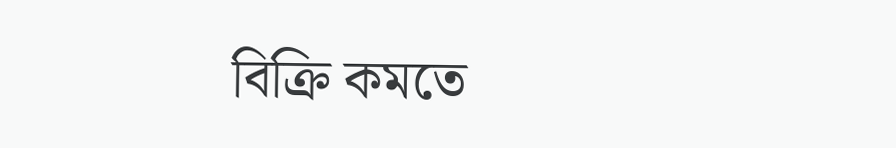বিক্রি কমতে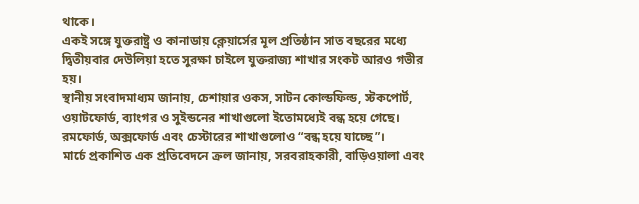থাকে।
একই সঙ্গে যুক্তরাষ্ট্র ও কানাডায় ক্লেয়ার্সের মূল প্রতিষ্ঠান সাত বছরের মধ্যে দ্বিতীয়বার দেউলিয়া হতে সুরক্ষা চাইলে যুক্তরাজ্য শাখার সংকট আরও গভীর হয়।
স্থানীয় সংবাদমাধ্যম জানায়, চেশায়ার ওকস, সাটন কোল্ডফিল্ড, স্টকপোর্ট, ওয়াটফোর্ড, ব্যাংগর ও সুইন্ডনের শাখাগুলো ইতোমধ্যেই বন্ধ হয়ে গেছে। রমফোর্ড, অক্সফোর্ড এবং চেস্টারের শাখাগুলোও “বন্ধ হয়ে যাচ্ছে”।
মার্চে প্রকাশিত এক প্রতিবেদনে ক্রল জানায়, সরবরাহকারী, বাড়িওয়ালা এবং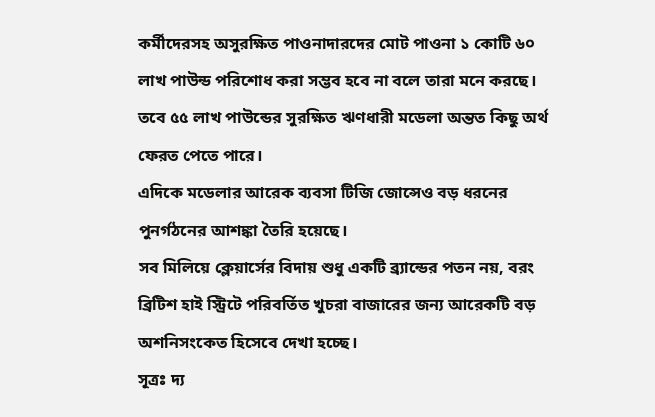কর্মীদেরসহ অসুরক্ষিত পাওনাদারদের মোট পাওনা ১ কোটি ৬০ লাখ পাউন্ড পরিশোধ করা সম্ভব হবে না বলে তারা মনে করছে। তবে ৫৫ লাখ পাউন্ডের সুরক্ষিত ঋণধারী মডেলা অন্তত কিছু অর্থ ফেরত পেতে পারে।
এদিকে মডেলার আরেক ব্যবসা টিজি জোন্সেও বড় ধরনের পুনর্গঠনের আশঙ্কা তৈরি হয়েছে।
সব মিলিয়ে ক্লেয়ার্সের বিদায় শুধু একটি ব্র্যান্ডের পতন নয়, বরং ব্রিটিশ হাই স্ট্রিটে পরিবর্তিত খুচরা বাজারের জন্য আরেকটি বড় অশনিসংকেত হিসেবে দেখা হচ্ছে।
সূত্রঃ দ্য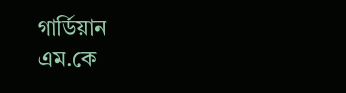গার্ডিয়ান
এম.কে